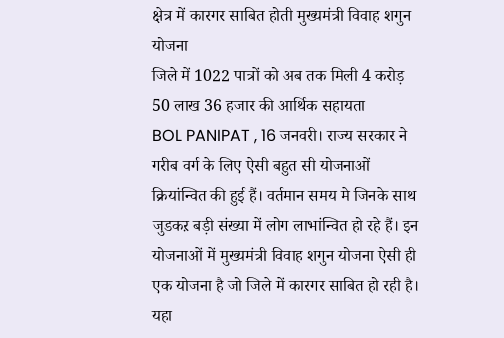क्षेत्र में कारगर साबित होती मुख्यमंत्री विवाह शगुन योजना
जिले में 1022 पात्रों को अब तक मिली 4 करोड़ 50 लाख 36 हजार की आर्थिक सहायता
BOL PANIPAT , 16 जनवरी। राज्य सरकार ने गरीब वर्ग के लिए ऐसी बहुत सी योजनाओं क्रियांन्वित की हुई हैं। वर्तमान समय मे जिनके साथ जुडकऱ बड़ी संख्या में लोग लाभांन्वित हो रहे हैं। इन योजनाओं में मुख्यमंत्री विवाह शगुन योजना ऐसी ही एक योजना है जो जिले में कारगर साबित हो रही है। यहा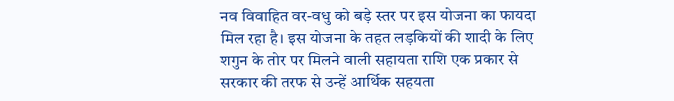नव विवाहित वर-वधु को बड़े स्तर पर इस योजना का फायदा मिल रहा है। इस योजना के तहत लड़कियों की शादी के लिए शगुन के तोर पर मिलने वाली सहायता राशि एक प्रकार से सरकार की तरफ से उन्हें आर्थिक सहयता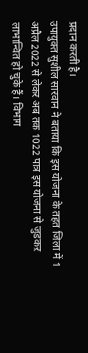प्रदान करती है।
उपायुक्त सुशील सारवान ने बताया कि इस योजना के तहत जिला में 1 अप्रैल 2022 से लेकर अब तक 1022 पात्र इस योजना से जुडकऱ लाभान्वित हो चुके हैं। विभाग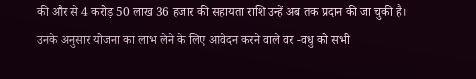की और से 4 करोड़ 50 लाख 36 हजार की सहायता राशि उन्हें अब तक प्रदान की जा चुकी है। उनके अनुसार योजना का लाभ लेने के लिए आवेदन करने वाले वर -वधु को सभी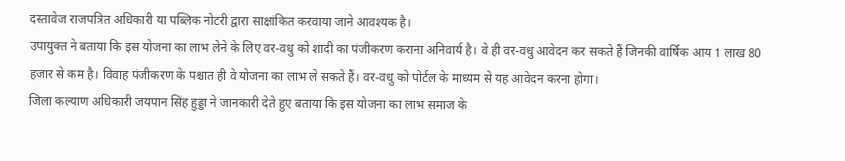दस्तावेज राजपत्रित अधिकारी या पब्लिक नोटरी द्वारा साक्षांकित करवाया जाने आवश्यक है।
उपायुक्त ने बताया कि इस योजना का लाभ लेने के लिए वर-वधु को शादी का पंजीकरण कराना अनिवार्य है। वे ही वर-वधु आवेदन कर सकते हैं जिनकी वार्षिक आय 1 लाख 80 हजार से कम है। विवाह पंजीकरण के पश्चात ही वे योजना का लाभ ले सकते हैं। वर-वधु को पोर्टल के माध्यम से यह आवेदन करना होगा।
जिला कल्याण अधिकारी जयपान सिंह हुड्डा ने जानकारी देते हुए बताया कि इस योजना का लाभ समाज के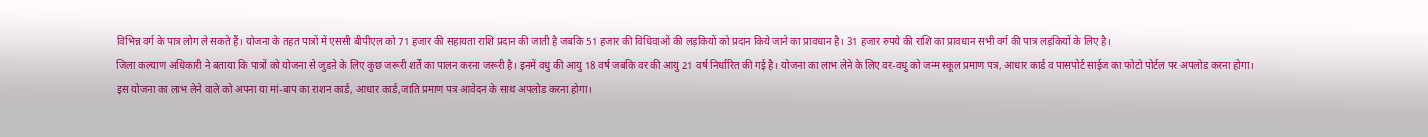विभिन्न वर्ग के पात्र लोग ले सकते हैं। योजना के तहत पात्रों में एससी बीपीएल को 71 हजार की सहायता राशि प्रदान की जाती है जबकि 51 हजार की विधिवाओं की लड़कियों को प्रदान किये जाने का प्रावधान है। 31 हजार रुपये की राशि का प्रावधान सभी वर्ग की पात्र लड़कियों के लिए है।
जिला कल्याण अधिकारी ने बताया कि पात्रों को योजना से जुडऩे के लिए कुछ जरूरी शर्तें का पालन करना जरूरी है। इनमें वधु की आयु 18 वर्ष जबकि वर की आयु 21 वर्ष निर्धारित की गई है। योजना का लाभ लेने के लिए वर-वधु को जन्म स्कूल प्रमाण पत्र, आधार कार्ड व पासपोर्ट साईज का फोटो पोर्टल पर अपलोड करना होगा।
इस योजना का लाभ लेने वाले को अपना या मां-बाप का राशन कार्ड, आधार कार्ड,जाति प्रमाण पत्र आवेदन के साथ अपलोड करना होगा।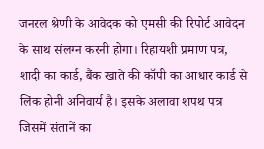जनरल श्रेणी के आवेदक को एमसी की रिपोर्ट आवेदन के साथ संलग्न करनी होगा। रिहायशी प्रमाण पत्र, शादी का कार्ड, बैंक खाते की कॉपी का आधार कार्ड से लिंक होनी अनिवार्य है। इसके अलावा शपथ पत्र जिसमें संतानें का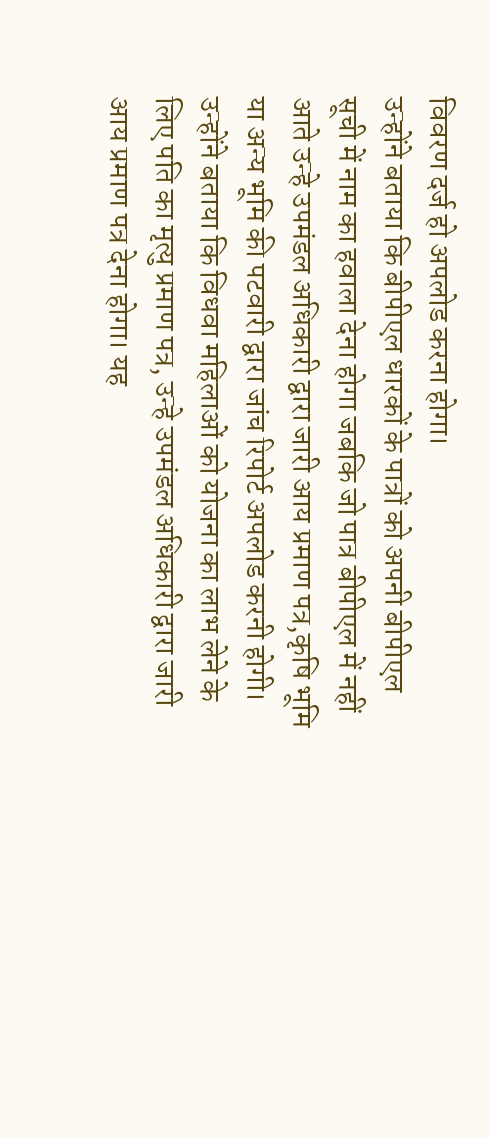विवरण दर्ज हो अपलोड करना होगा।
उन्होंने बताया कि बीपीएल धारकों के पात्रों को अपनी बीपीएल सूची में नाम का हवाला देना होगा जबकि जो पात्र बीपीएल में नहीं आते उन्हे उपमंडल अधिकारी द्वारा जारी आय प्रमाण पत्र,कृषि भूमि या अन्य भूमि की पटवारी द्वारा जांच रिपोर्ट अपलोड करनी होगी।
उन्होंने बताया कि विधवा महिलाओं को योजना का लाभ लेने के लिए पति का मृत्यु प्रमाण पत्र, उन्हे उपमंडल अधिकारी द्वारा जारी आय प्रमाण पत्र देना होगा। यह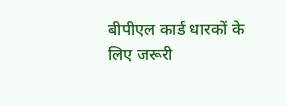बीपीएल कार्ड धारकों के लिए जरूरी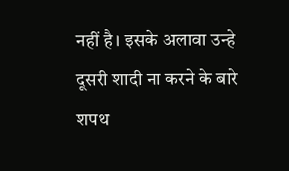नहीं है। इसके अलावा उन्हे दूसरी शादी ना करने के बारे शपथ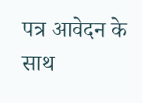पत्र आवेदन के साथ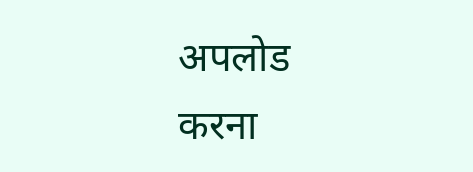अपलोड करना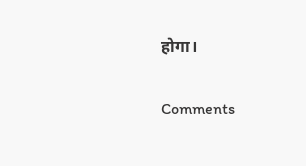होगा।

Comments